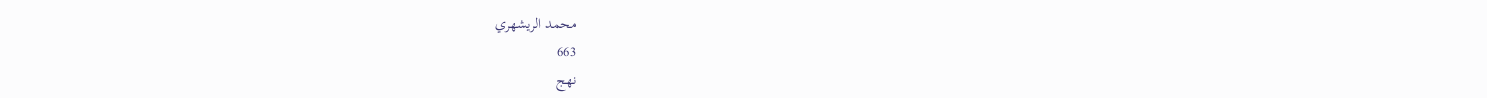محمد الريشهري
663
نهج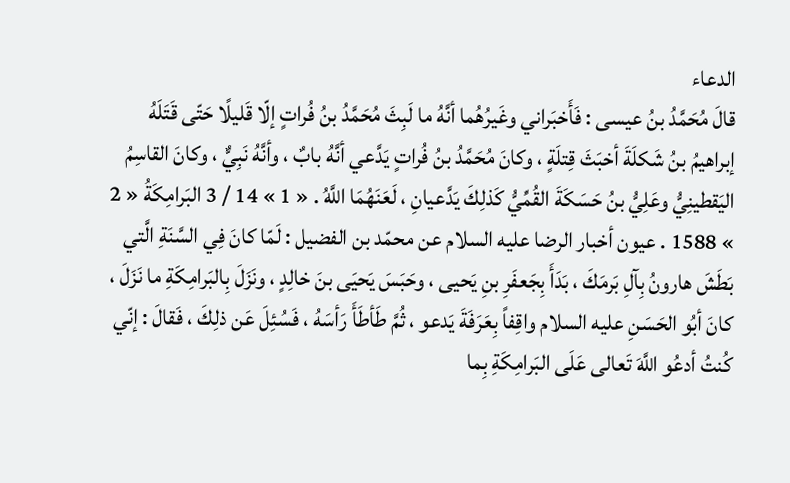الدعاء
قالَ مُحَمَّدُ بنُ عيسى : فَأَخبَراني وغَيرُهُما أنَّهُ ما لَبِثَ مُحَمَّدُ بنُ فُراتٍ إلّا قَليلًا حَتّى قَتَلَهُ إبراهيمُ بنُ شَكلَةَ أخبَثَ قِتلَةٍ ، وكانَ مُحَمَّدُ بنُ فُراتٍ يَدَّعي أنَّهُ بابٌ ، وأنَّهُ نَبِيٌّ ، وكانَ القاسِمُ اليَقطينِيُّ وعَلِيُّ بنُ حَسَكَةَ القُمِّيُّ كَذلِكَ يَدَّعيانِ ، لَعَنَهُمَا اللَّهُ . « 1 » 14 / 3 البَرامِكَةُ « 2 » 1588 . عيون أخبار الرضا عليه السلام عن محمّد بن الفضيل : لَمّا كانَ فِي السَّنَةِ الَّتي بَطَشَ هارونُ بِآلِ بَرمَكَ ، بَدَأَ بِجَعفَرِ بنِ يَحيى ، وحَبَسَ يَحيَى بنَ خالِدٍ ، ونَزَلَ بِالبَرامِكَةِ ما نَزَلَ ، كانَ أبُو الحَسَنِ عليه السلام واقِفاً بِعَرَفَةَ يَدعو ، ثُمَّ طَأطَأَ رَأسَهُ ، فَسُئِلَ عَن ذلِكَ ، فَقالَ : إنّي كُنتُ أدعُو اللَّهَ تَعالى عَلَى البَرامِكَةِ بِما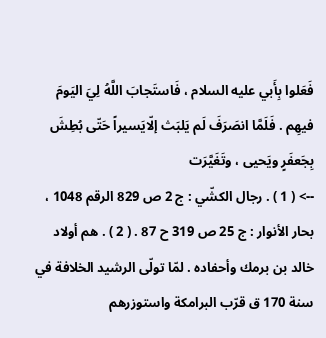فَعَلوا بِأَبي عليه السلام ، فَاستَجابَ اللَّهُ لِيَ اليَومَ فيهِم . فَلَمَّا انصَرَفَ لَم يَلبَث إلّايَسيراً حَتّى بُطِشَ بِجَعفَرٍ ويَحيى ، وتَغَيَّرَت
--> ( 1 ) . رجال الكشّي : ج 2 ص 829 الرقم 1048 ، بحار الأنوار : ج 25 ص 319 ح 87 . ( 2 ) . هم أولاد خالد بن برمك وأحفاده . لمّا تولّى الرشيد الخلافة في سنة 170 ق قرّب البرامكة واستوزرهم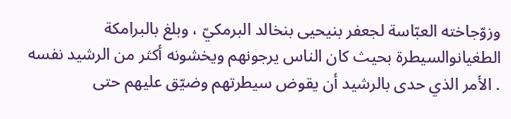وزوّجاخته العبّاسة لجعفر بنيحيى بنخالد البرمكيّ ، وبلغ بالبرامكة الطغيانوالسيطرة بحيث كان الناس يرجونهم ويخشونه أكثر من الرشيد نفسه . الأمر الذي حدى بالرشيد أن يقوض سيطرتهم وضيّق عليهم حتى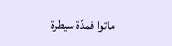ماتوا فمدّة سيطرة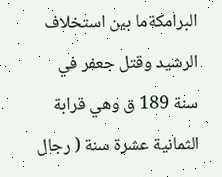البرامكةما بين استخلاف الرشيد وقتل جعفر في سنة 189 ق وهي قرابة الثمانية عشرة سنة ( رجال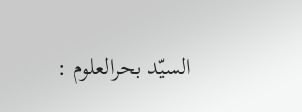السيّد بحرالعلوم :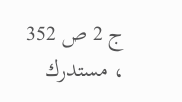ج 2 ص 352 ، مستدرك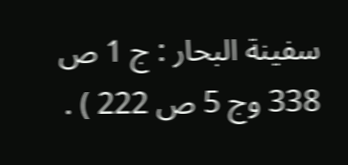سفينة البحار : ج 1 ص 338 وج 5 ص 222 ) .